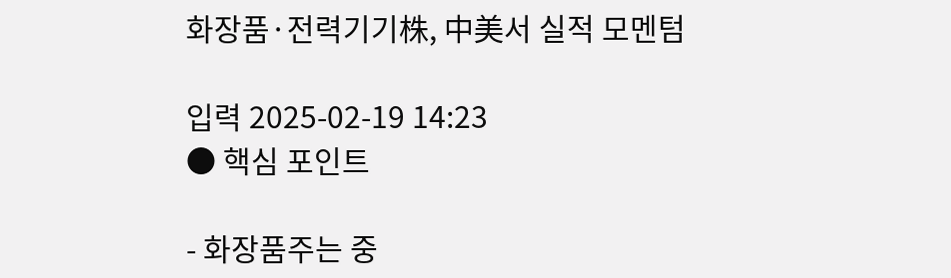화장품·전력기기株, 中美서 실적 모멘텀

입력 2025-02-19 14:23
● 핵심 포인트

- 화장품주는 중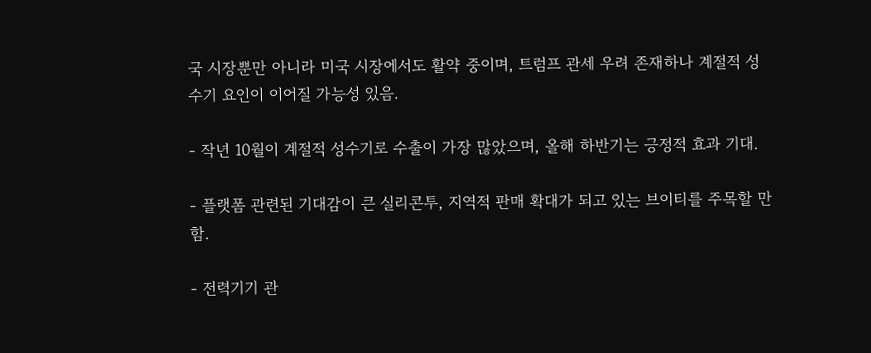국 시장뿐만 아니라 미국 시장에서도 활약 중이며, 트럼프 관세 우려 존재하나 계절적 성수기 요인이 이어질 가능성 있음.

- 작년 10월이 계절적 성수기로 수출이 가장 많았으며, 올해 하반기는 긍정적 효과 기대.

- 플랫폼 관련된 기대감이 큰 실리콘투, 지역적 판매 확대가 되고 있는 브이티를 주목할 만함.

- 전력기기 관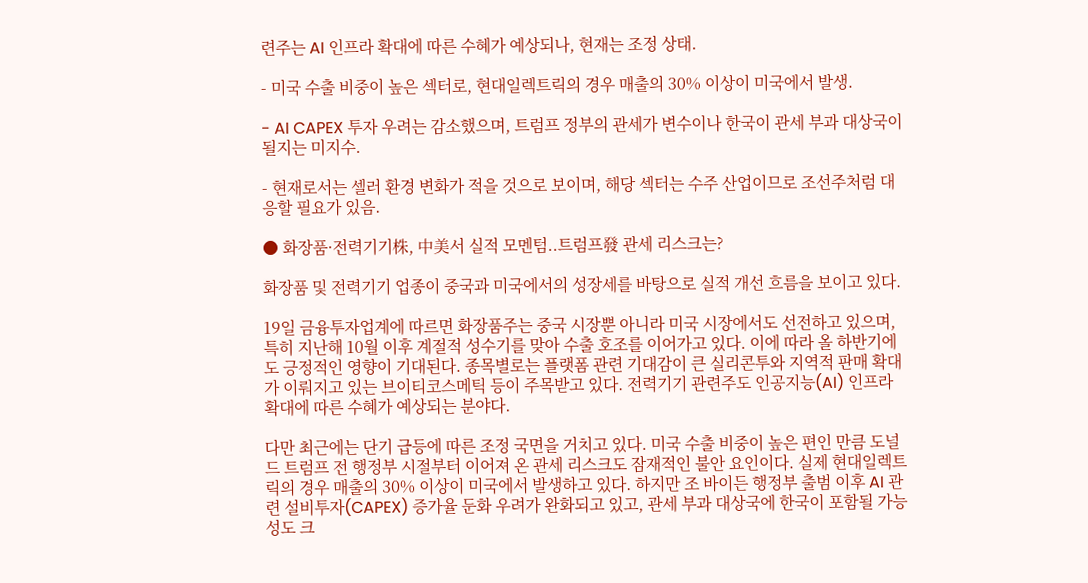련주는 AI 인프라 확대에 따른 수혜가 예상되나, 현재는 조정 상태.

- 미국 수출 비중이 높은 섹터로, 현대일렉트릭의 경우 매출의 30% 이상이 미국에서 발생.

- AI CAPEX 투자 우려는 감소했으며, 트럼프 정부의 관세가 변수이나 한국이 관세 부과 대상국이 될지는 미지수.

- 현재로서는 셀러 환경 변화가 적을 것으로 보이며, 해당 섹터는 수주 산업이므로 조선주처럼 대응할 필요가 있음.

● 화장품·전력기기株, 中美서 실적 모멘텀..트럼프發 관세 리스크는?

화장품 및 전력기기 업종이 중국과 미국에서의 성장세를 바탕으로 실적 개선 흐름을 보이고 있다.

19일 금융투자업계에 따르면 화장품주는 중국 시장뿐 아니라 미국 시장에서도 선전하고 있으며, 특히 지난해 10월 이후 계절적 성수기를 맞아 수출 호조를 이어가고 있다. 이에 따라 올 하반기에도 긍정적인 영향이 기대된다. 종목별로는 플랫폼 관련 기대감이 큰 실리콘투와 지역적 판매 확대가 이뤄지고 있는 브이티코스메틱 등이 주목받고 있다. 전력기기 관련주도 인공지능(AI) 인프라 확대에 따른 수혜가 예상되는 분야다.

다만 최근에는 단기 급등에 따른 조정 국면을 거치고 있다. 미국 수출 비중이 높은 편인 만큼 도널드 트럼프 전 행정부 시절부터 이어져 온 관세 리스크도 잠재적인 불안 요인이다. 실제 현대일렉트릭의 경우 매출의 30% 이상이 미국에서 발생하고 있다. 하지만 조 바이든 행정부 출범 이후 AI 관련 설비투자(CAPEX) 증가율 둔화 우려가 완화되고 있고, 관세 부과 대상국에 한국이 포함될 가능성도 크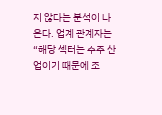지 않다는 분석이 나온다. 업계 관계자는 “해당 섹터는 수주 산업이기 때문에 조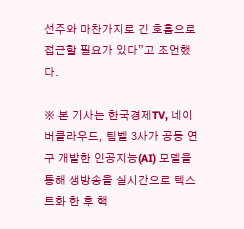선주와 마찬가지로 긴 호흡으로 접근할 필요가 있다”고 조언했다.

※ 본 기사는 한국경제TV, 네이버클라우드, 팀벨 3사가 공동 연구 개발한 인공지능(AI) 모델을 통해 생방송을 실시간으로 텍스트화 한 후 핵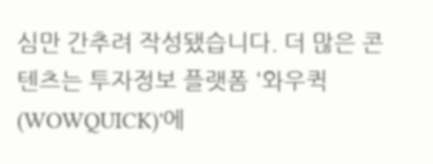심만 간추려 작성됐습니다. 더 많은 콘텐츠는 투자정보 플랫폼 '와우퀵(WOWQUICK)'에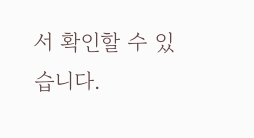서 확인할 수 있습니다.